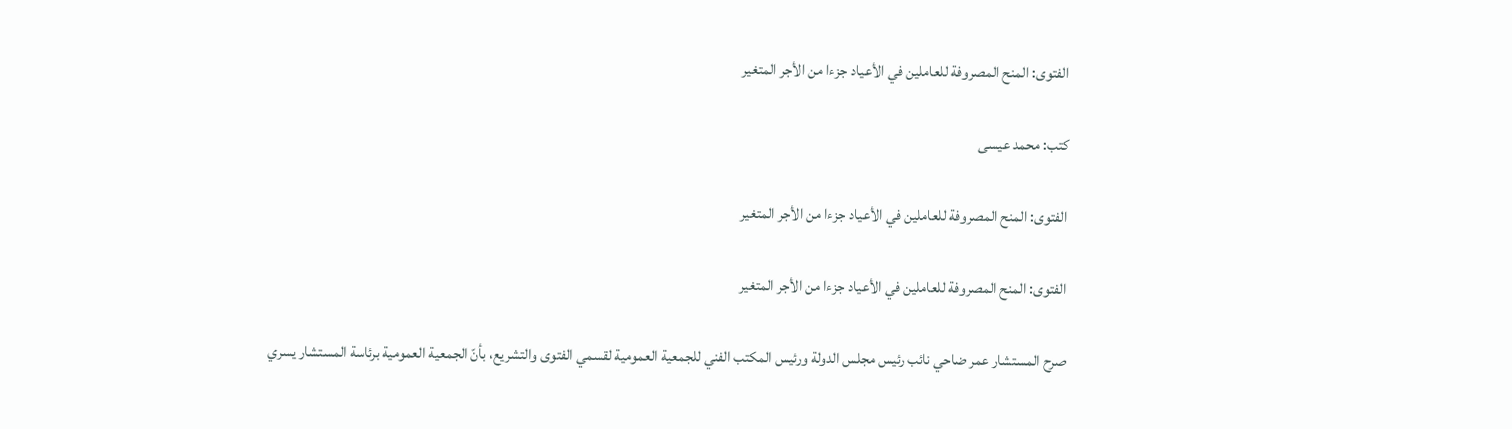الفتوى: المنح المصروفة للعاملين في الأعياد جزءا من الأجر المتغير

كتب: محمد عيسى

الفتوى: المنح المصروفة للعاملين في الأعياد جزءا من الأجر المتغير

الفتوى: المنح المصروفة للعاملين في الأعياد جزءا من الأجر المتغير

صرح المستشار عمر ضاحي نائب رئيس مجلس الدولة ورئيس المكتب الفني للجمعية العمومية لقسمي الفتوى والتشريع، بأنّ الجمعية العمومية برئاسة المستشار يسري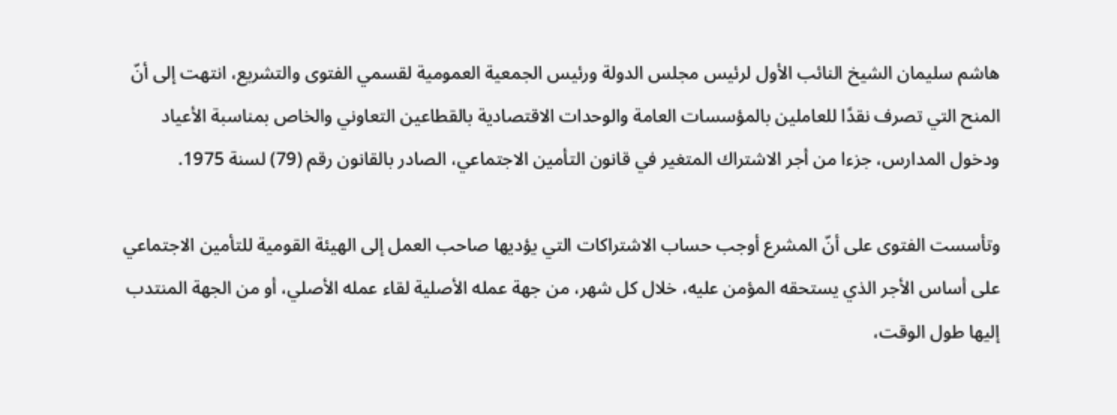هاشم سليمان الشيخ النائب الأول لرئيس مجلس الدولة ورئيس الجمعية العمومية لقسمي الفتوى والتشريع، انتهت إلى أنّ المنح التي تصرف نقدًا للعاملين بالمؤسسات العامة والوحدات الاقتصادية بالقطاعين التعاوني والخاص بمناسبة الأعياد ودخول المدارس، جزءا من أجر الاشتراك المتغير في قانون التأمين الاجتماعي، الصادر بالقانون رقم (79) لسنة 1975.

وتأسست الفتوى على أنّ المشرع أوجب حساب الاشتراكات التي يؤديها صاحب العمل إلى الهيئة القومية للتأمين الاجتماعي على أساس الأجر الذي يستحقه المؤمن عليه، خلال كل شهر، من جهة عمله الأصلية لقاء عمله الأصلي، أو من الجهة المنتدب إليها طول الوقت،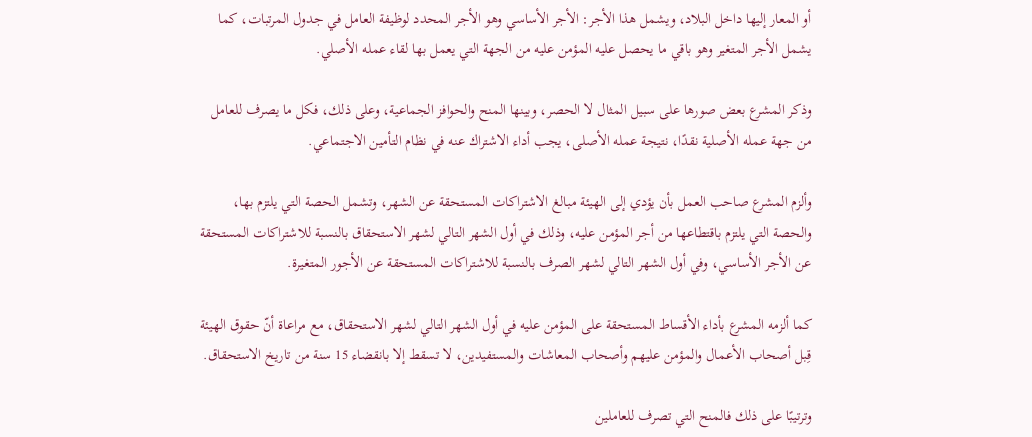أو المعار إليها داخل البلاد، ويشمل هذا الأجر: الأجر الأساسي وهو الأجر المحدد لوظيفة العامل في جدول المرتبات، كما يشمل الأجر المتغير وهو باقي ما يحصل عليه المؤمن عليه من الجهة التي يعمل بها لقاء عمله الأصلي.

وذكر المشرع بعض صورها على سبيل المثال لا الحصر، وبينها المنح والحوافز الجماعية، وعلى ذلك، فكل ما يصرف للعامل من جهة عمله الأصلية نقدًا، نتيجة عمله الأصلى، يجب أداء الاشتراك عنه في نظام التأمين الاجتماعي.

وألزم المشرع صاحب العمل بأن يؤدي إلى الهيئة مبالغ الاشتراكات المستحقة عن الشهر، وتشمل الحصة التي يلتزم بها، والحصة التي يلتزم باقتطاعها من أجر المؤمن عليه، وذلك في أول الشهر التالي لشهر الاستحقاق بالنسبة للاشتراكات المستحقة عن الأجر الأساسي، وفي أول الشهر التالي لشهر الصرف بالنسبة للاشتراكات المستحقة عن الأجور المتغيرة.

كما ألزمه المشرع بأداء الأقساط المستحقة على المؤمن عليه في أول الشهر التالي لشهر الاستحقاق، مع مراعاة أنّ حقوق الهيئة قِبل أصحاب الأعمال والمؤمن عليهم وأصحاب المعاشات والمستفيدين، لا تسقط إلا بانقضاء 15 سنة من تاريخ الاستحقاق.

وترتيبًا على ذلك فالمنح التي تصرف للعاملين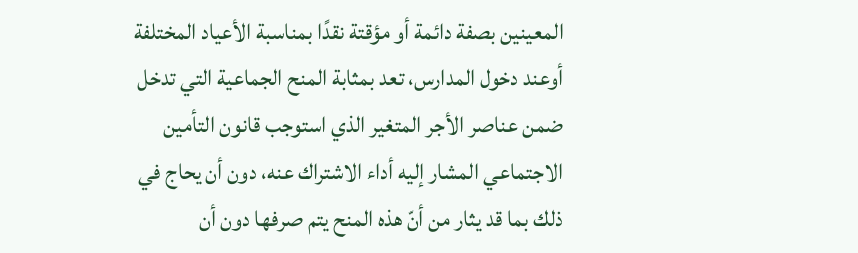المعينين بصفة دائمة أو مؤقتة نقدًا بمناسبة الأعياد المختلفة أوعند دخول المدارس، تعد بمثابة المنح الجماعية التي تدخل ضمن عناصر الأجر المتغير الذي استوجب قانون التأمين الاجتماعي المشار إليه أداء الاشتراك عنه، دون أن يحاج في ذلك بما قد يثار من أنّ هذه المنح يتم صرفها دون أن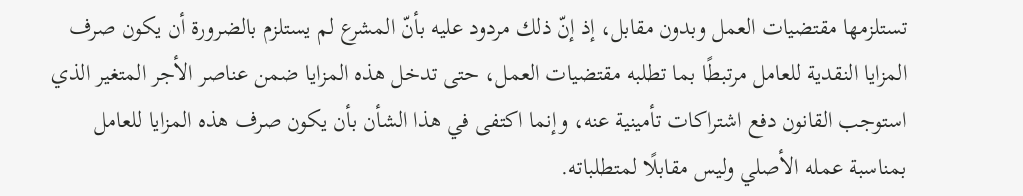تستلزمها مقتضيات العمل وبدون مقابل، إذ إنّ ذلك مردود عليه بأنّ المشرع لم يستلزم بالضرورة أن يكون صرف المزايا النقدية للعامل مرتبطًا بما تطلبه مقتضيات العمل، حتى تدخل هذه المزايا ضمن عناصر الأجر المتغير الذي استوجب القانون دفع اشتراكات تأمينية عنه، وإنما اكتفى في هذا الشأن بأن يكون صرف هذه المزايا للعامل بمناسبة عمله الأصلي وليس مقابلًا لمتطلباته.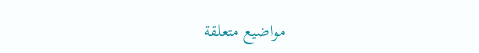مواضيع متعلقة